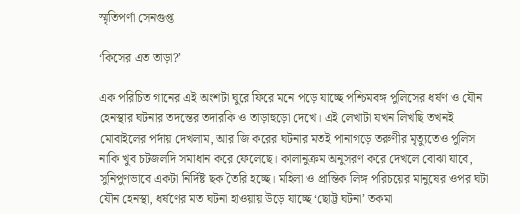স্মৃতিপর্ণা সেনগুপ্ত

‘কিসের এত তাড়া?’

এক পরিচিত গানের এই অংশটা ঘুরে ফিরে মনে পড়ে যাচ্ছে পশ্চিমবঙ্গ পুলিসের ধর্ষণ ও যৌন হেনস্থার ঘটনার তদন্তের তদারকি ও তাড়াহুড়ো দেখে। এই লেখাটা যখন লিখছি তখনই মোবাইলের পর্দায় দেখলাম, আর জি করের ঘটনার মতই পানাগড়ে তরুণীর মৃত্যুতেও পুলিস নাকি খুব চটজলদি সমাধান করে ফেলেছে। কালানুক্রম অনুসরণ করে দেখলে বোঝা যাবে, সুনিপুণভাবে একটা নির্দিষ্ট ছক তৈরি হচ্ছে। মহিলা ও প্রান্তিক লিঙ্গ পরিচয়ের মানুষের ওপর ঘটা যৌন হেনস্থা, ধর্ষণের মত ঘটনা হাওয়ায় উড়ে যাচ্ছে ‘ছোট্ট ঘটনা’ তকমা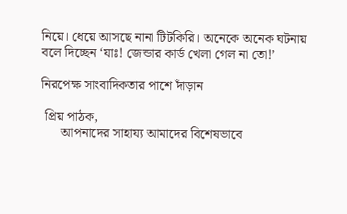নিয়ে। ধেয়ে আসছে নানা টিটকিরি। অনেকে অনেক ঘটনায় বলে দিচ্ছেন ‘যাঃ! জেন্ডার কার্ড খেলা গেল না তো!’

নিরপেক্ষ সাংবাদিকতার পাশে দাঁড়ান

 প্রিয় পাঠক,
      আপনাদের সাহায্য আমাদের বিশেষভাবে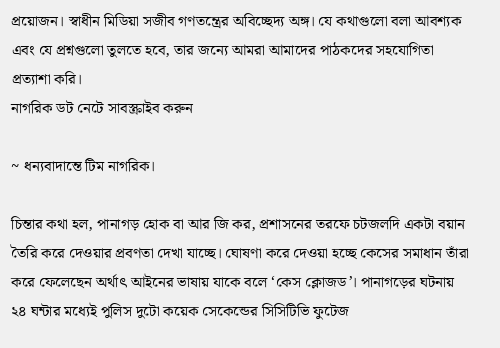প্রয়োজন। স্বাধীন মিডিয়া সজীব গণতন্ত্রের অবিচ্ছেদ্য অঙ্গ। যে কথাগুলো বলা আবশ্যক এবং যে প্রশ্নগুলো তুলতে হবে, তার জন্যে আমরা আমাদের পাঠকদের সহযোগিতা প্রত্যাশা করি।
নাগরিক ডট নেটে সাবস্ক্রাইব করুন

~ ধন্যবাদান্তে টিম নাগরিক।

চিন্তার কথা হল, পানাগড় হোক বা আর জি কর, প্রশাসনের তরফে চটজলদি একটা বয়ান তৈরি করে দেওয়ার প্রবণতা দেখা যাচ্ছে। ঘোষণা করে দেওয়া হচ্ছে কেসের সমাধান তাঁরা করে ফেলেছেন অর্থাৎ আইনের ভাষায় যাকে বলে ‘কেস ক্লোজড’। পানাগড়ের ঘটনায় ২৪ ঘন্টার মধ্যেই পুলিস দুটো কয়েক সেকেন্ডের সিসিটিভি ফুটেজ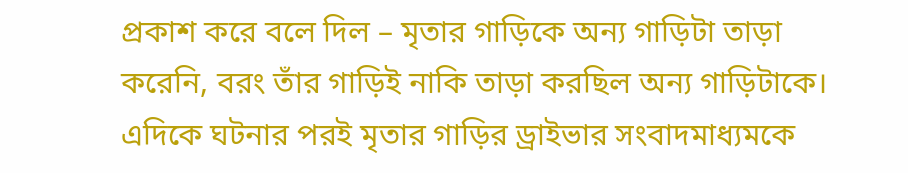প্রকাশ করে বলে দিল – মৃতার গাড়িকে অন্য গাড়িটা তাড়া করেনি, বরং তাঁর গাড়িই নাকি তাড়া করছিল অন্য গাড়িটাকে। এদিকে ঘটনার পরই মৃতার গাড়ির ড্রাইভার সংবাদমাধ্যমকে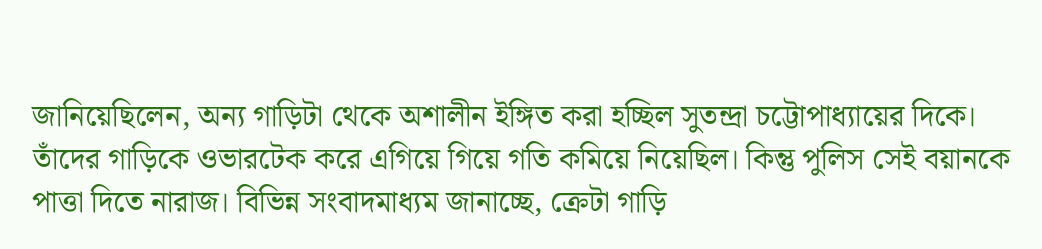জানিয়েছিলেন, অন্য গাড়িটা থেকে অশালীন ইঙ্গিত করা হচ্ছিল সুতন্দ্রা চট্টোপাধ্যায়ের দিকে। তাঁদের গাড়িকে ওভারটেক করে এগিয়ে গিয়ে গতি কমিয়ে নিয়েছিল। কিন্তু পুলিস সেই বয়ানকে পাত্তা দিতে নারাজ। বিভিন্ন সংবাদমাধ্যম জানাচ্ছে, ক্রেটা গাড়ি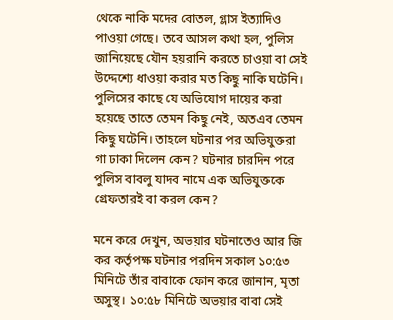থেকে নাকি মদের বোতল, গ্লাস ইত্যাদিও পাওয়া গেছে। তবে আসল কথা হল, পুলিস জানিয়েছে যৌন হয়রানি করতে চাওয়া বা সেই উদ্দেশ্যে ধাওয়া করার মত কিছু নাকি ঘটেনি। পুলিসের কাছে যে অভিযোগ দায়ের করা হয়েছে তাতে তেমন কিছু নেই, অতএব তেমন কিছু ঘটেনি। তাহলে ঘটনার পর অভিযুক্তরা গা ঢাকা দিলেন কেন? ঘটনার চারদিন পরে পুলিস বাবলু যাদব নামে এক অভিযুক্তকে গ্রেফতারই বা করল কেন?

মনে করে দেখুন, অভয়ার ঘটনাতেও আর জি কর কর্তৃপক্ষ ঘটনার পরদিন সকাল ১০:৫৩ মিনিটে তাঁর বাবাকে ফোন করে জানান, মৃতা অসুস্থ। ১০:৫৮ মিনিটে অভয়ার বাবা সেই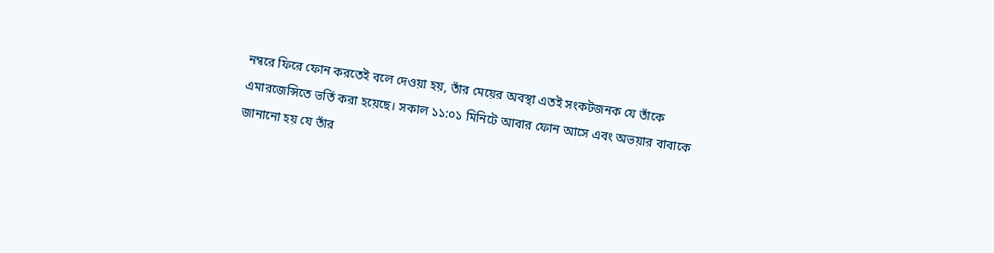নম্বরে ফিরে ফোন করতেই বলে দেওয়া হয়, তাঁর মেয়ের অবস্থা এতই সংকটজনক যে তাঁকে এমারজেন্সিতে ভর্তি করা হয়েছে। সকাল ১১:০১ মিনিটে আবার ফোন আসে এবং অভয়ার বাবাকে জানানো হয় যে তাঁর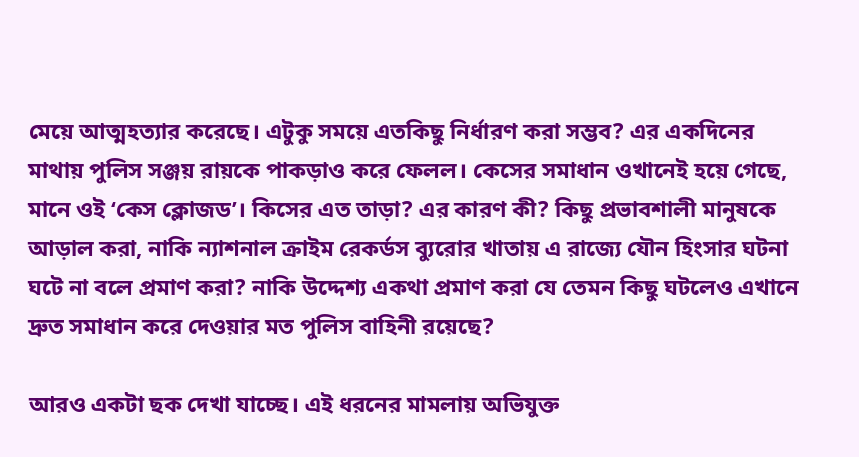মেয়ে আত্মহত্যার করেছে। এটুকু সময়ে এতকিছু নির্ধারণ করা সম্ভব? এর একদিনের মাথায় পুলিস সঞ্জয় রায়কে পাকড়াও করে ফেলল। কেসের সমাধান ওখানেই হয়ে গেছে, মানে ওই ‘কেস ক্লোজড’। কিসের এত তাড়া? এর কারণ কী? কিছু প্রভাবশালী মানুষকে আড়াল করা, নাকি ন্যাশনাল ক্রাইম রেকর্ডস ব্যুরোর খাতায় এ রাজ্যে যৌন হিংসার ঘটনা ঘটে না বলে প্রমাণ করা? নাকি উদ্দেশ্য একথা প্রমাণ করা যে তেমন কিছু ঘটলেও এখানে দ্রুত সমাধান করে দেওয়ার মত পুলিস বাহিনী রয়েছে?

আরও একটা ছক দেখা যাচ্ছে। এই ধরনের মামলায় অভিযুক্ত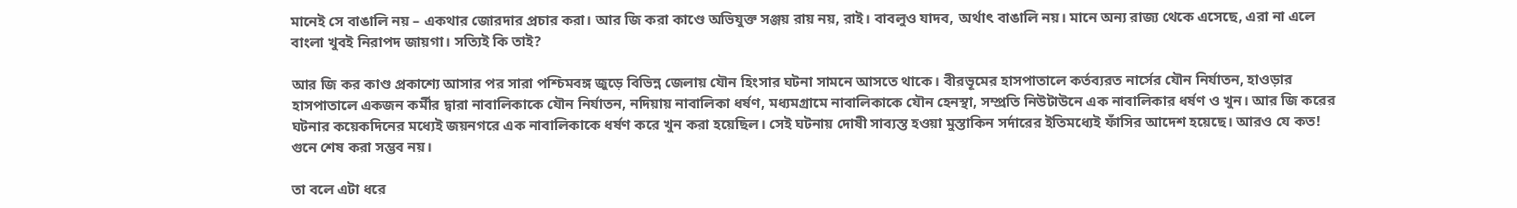মানেই সে বাঙালি নয় – একথার জোরদার প্রচার করা। আর জি করা কাণ্ডে অভিযুক্ত সঞ্জয় রায় নয়, রাই। বাবলুও যাদব, অর্থাৎ বাঙালি নয়। মানে অন্য রাজ্য থেকে এসেছে, এরা না এলে বাংলা খুবই নিরাপদ জায়গা। সত্যিই কি তাই?

আর জি কর কাণ্ড প্রকাশ্যে আসার পর সারা পশ্চিমবঙ্গ জুড়ে বিভিন্ন জেলায় যৌন হিংসার ঘটনা সামনে আসতে থাকে। বীরভূমের হাসপাতালে কর্তব্যরত নার্সের যৌন নির্যাতন, হাওড়ার হাসপাতালে একজন কর্মীর দ্বারা নাবালিকাকে যৌন নির্যাতন, নদিয়ায় নাবালিকা ধর্ষণ, মধ্যমগ্রামে নাবালিকাকে যৌন হেনস্থা, সম্প্রতি নিউটাউনে এক নাবালিকার ধর্ষণ ও খুন। আর জি করের ঘটনার কয়েকদিনের মধ্যেই জয়নগরে এক নাবালিকাকে ধর্ষণ করে খুন করা হয়েছিল। সেই ঘটনায় দোষী সাব্যস্ত হওয়া মুস্তাকিন সর্দারের ইতিমধ্যেই ফাঁসির আদেশ হয়েছে। আরও যে কত! গুনে শেষ করা সম্ভব নয়।

তা বলে এটা ধরে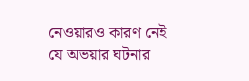নেওয়ারও কারণ নেই যে অভয়ার ঘটনার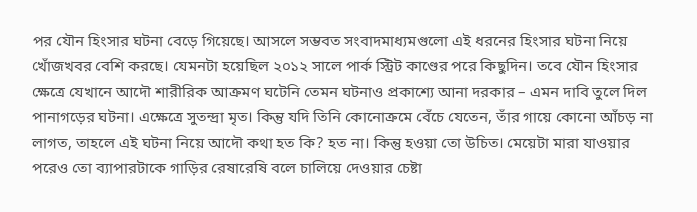পর যৌন হিংসার ঘটনা বেড়ে গিয়েছে। আসলে সম্ভবত সংবাদমাধ্যমগুলো এই ধরনের হিংসার ঘটনা নিয়ে খোঁজখবর বেশি করছে। যেমনটা হয়েছিল ২০১২ সালে পার্ক স্ট্রিট কাণ্ডের পরে কিছুদিন। তবে যৌন হিংসার ক্ষেত্রে যেখানে আদৌ শারীরিক আক্রমণ ঘটেনি তেমন ঘটনাও প্রকাশ্যে আনা দরকার – এমন দাবি তুলে দিল পানাগড়ের ঘটনা। এক্ষেত্রে সুতন্দ্রা মৃত। কিন্তু যদি তিনি কোনোক্রমে বেঁচে যেতেন, তাঁর গায়ে কোনো আঁচড় না লাগত, তাহলে এই ঘটনা নিয়ে আদৌ কথা হত কি? হত না। কিন্তু হওয়া তো উচিত। মেয়েটা মারা যাওয়ার পরেও তো ব্যাপারটাকে গাড়ির রেষারেষি বলে চালিয়ে দেওয়ার চেষ্টা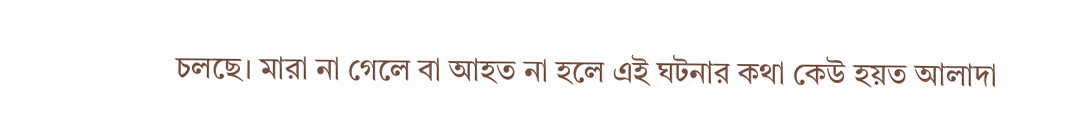চলছে। মারা না গেলে বা আহত না হলে এই ঘটনার কথা কেউ হয়ত আলাদা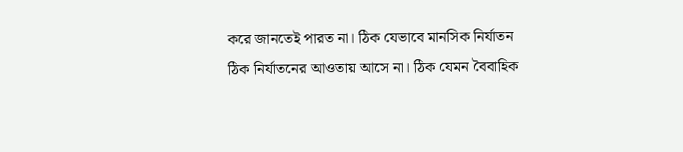করে জানতেই পারত না। ঠিক যেভাবে মানসিক নির্যাতন ঠিক নির্যাতনের আওতায় আসে না। ঠিক যেমন বৈবাহিক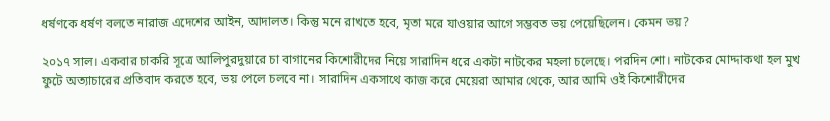ধর্ষণকে ধর্ষণ বলতে নারাজ এদেশের আইন, আদালত। কিন্তু মনে রাখতে হবে, মৃতা মরে যাওয়ার আগে সম্ভবত ভয় পেয়েছিলেন। কেমন ভয়?

২০১৭ সাল। একবার চাকরি সূত্রে আলিপুরদুয়ারে চা বাগানের কিশোরীদের নিয়ে সারাদিন ধরে একটা নাটকের মহলা চলেছে। পরদিন শো। নাটকের মোদ্দাকথা হল মুখ ফুটে অত্যাচারের প্রতিবাদ করতে হবে, ভয় পেলে চলবে না। সারাদিন একসাথে কাজ করে মেয়েরা আমার থেকে, আর আমি ওই কিশোরীদের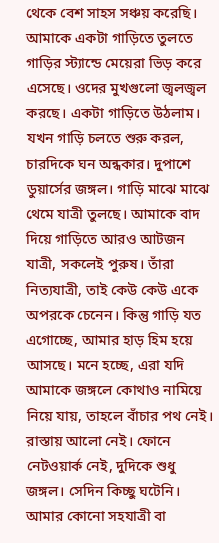থেকে বেশ সাহস সঞ্চয় করেছি। আমাকে একটা গাড়িতে তুলতে গাড়ির স্ট্যান্ডে মেয়েরা ভিড় করে এসেছে। ওদের মুখগুলো জ্বলজ্বল করছে। একটা গাড়িতে উঠলাম। যখন গাড়ি চলতে শুরু করল, চারদিকে ঘন অন্ধকার। দুপাশে ডুয়ার্সের জঙ্গল। গাড়ি মাঝে মাঝে থেমে যাত্রী তুলছে। আমাকে বাদ দিয়ে গাড়িতে আরও আটজন যাত্রী, সকলেই পুরুষ। তাঁরা নিত্যযাত্রী, তাই কেউ কেউ একে অপরকে চেনেন। কিন্তু গাড়ি যত এগোচ্ছে, আমার হাড় হিম হয়ে আসছে। মনে হচ্ছে, এরা যদি আমাকে জঙ্গলে কোথাও নামিয়ে নিয়ে যায়, তাহলে বাঁচার পথ নেই। রাস্তায় আলো নেই। ফোনে নেটওয়ার্ক নেই, দুদিকে শুধু জঙ্গল। সেদিন কিচ্ছু ঘটেনি। আমার কোনো সহযাত্রী বা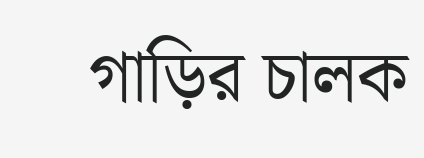গাড়ির চালক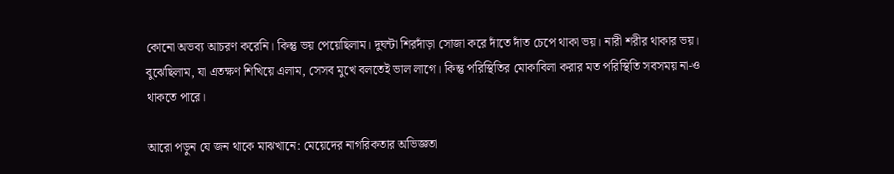কোনো অভব্য আচরণ করেনি। কিন্তু ভয় পেয়েছিলাম। দুঘন্টা শিরদাঁড়া সোজা করে দাঁতে দাঁত চেপে থাকা ভয়। নারী শরীর থাকার ভয়। বুঝেছিলাম, যা এতক্ষণ শিখিয়ে এলাম, সেসব মুখে বলতেই ভাল লাগে। কিন্তু পরিস্থিতির মোকাবিলা করার মত পরিস্থিতি সবসময় না-ও থাকতে পারে।

আরো পড়ুন যে জন থাকে মাঝখানে: মেয়েদের নাগরিকতার অভিজ্ঞতা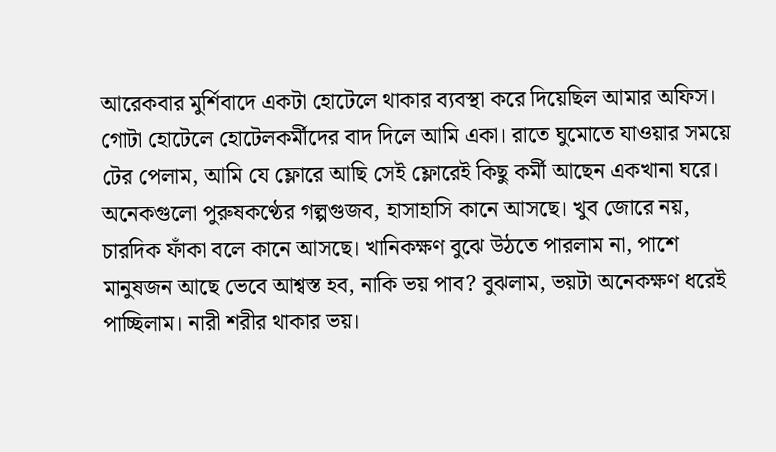আরেকবার মুর্শিবাদে একটা হোটেলে থাকার ব্যবস্থা করে দিয়েছিল আমার অফিস। গোটা হোটেলে হোটেলকর্মীদের বাদ দিলে আমি একা। রাতে ঘুমোতে যাওয়ার সময়ে টের পেলাম, আমি যে ফ্লোরে আছি সেই ফ্লোরেই কিছু কর্মী আছেন একখানা ঘরে। অনেকগুলো পুরুষকণ্ঠের গল্পগুজব, হাসাহাসি কানে আসছে। খুব জোরে নয়, চারদিক ফাঁকা বলে কানে আসছে। খানিকক্ষণ বুঝে উঠতে পারলাম না, পাশে মানুষজন আছে ভেবে আশ্বস্ত হব, নাকি ভয় পাব? বুঝলাম, ভয়টা অনেকক্ষণ ধরেই পাচ্ছিলাম। নারী শরীর থাকার ভয়।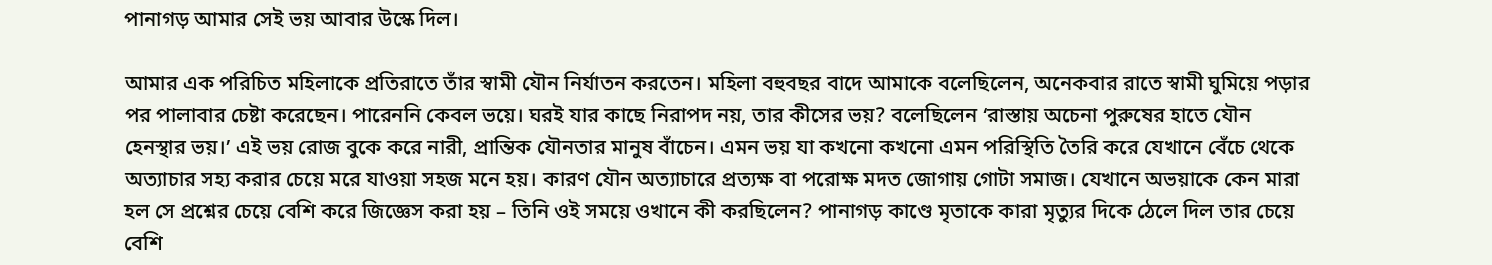পানাগড় আমার সেই ভয় আবার উস্কে দিল।

আমার এক পরিচিত মহিলাকে প্রতিরাতে তাঁর স্বামী যৌন নির্যাতন করতেন। মহিলা বহুবছর বাদে আমাকে বলেছিলেন, অনেকবার রাতে স্বামী ঘুমিয়ে পড়ার পর পালাবার চেষ্টা করেছেন। পারেননি কেবল ভয়ে। ঘরই যার কাছে নিরাপদ নয়, তার কীসের ভয়? বলেছিলেন ‘রাস্তায় অচেনা পুরুষের হাতে যৌন হেনস্থার ভয়।’ এই ভয় রোজ বুকে করে নারী, প্রান্তিক যৌনতার মানুষ বাঁচেন। এমন ভয় যা কখনো কখনো এমন পরিস্থিতি তৈরি করে যেখানে বেঁচে থেকে অত্যাচার সহ্য করার চেয়ে মরে যাওয়া সহজ মনে হয়। কারণ যৌন অত্যাচারে প্রত্যক্ষ বা পরোক্ষ মদত জোগায় গোটা সমাজ। যেখানে অভয়াকে কেন মারা হল সে প্রশ্নের চেয়ে বেশি করে জিজ্ঞেস করা হয় – তিনি ওই সময়ে ওখানে কী করছিলেন? পানাগড় কাণ্ডে মৃতাকে কারা মৃত্যুর দিকে ঠেলে দিল তার চেয়ে বেশি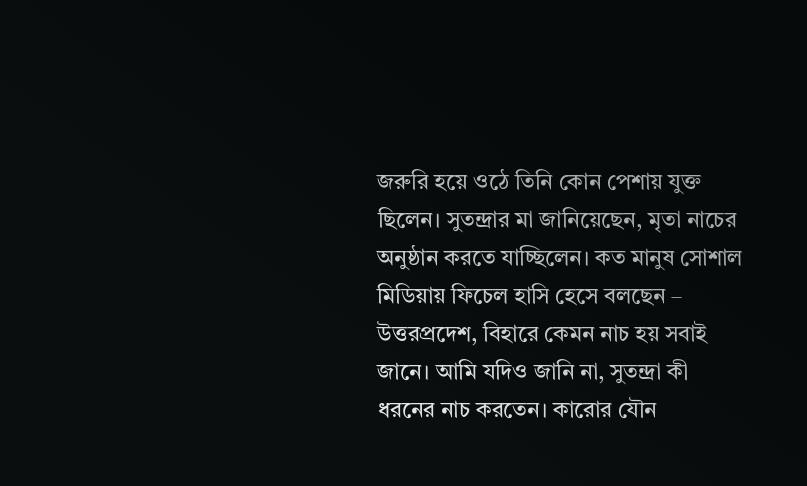জরুরি হয়ে ওঠে তিনি কোন পেশায় যুক্ত ছিলেন। সুতন্দ্রার মা জানিয়েছেন, মৃতা নাচের অনুষ্ঠান করতে যাচ্ছিলেন। কত মানুষ সোশাল মিডিয়ায় ফিচেল হাসি হেসে বলছেন – উত্তরপ্রদেশ, বিহারে কেমন নাচ হয় সবাই জানে। আমি যদিও জানি না, সুতন্দ্রা কী ধরনের নাচ করতেন। কারোর যৌন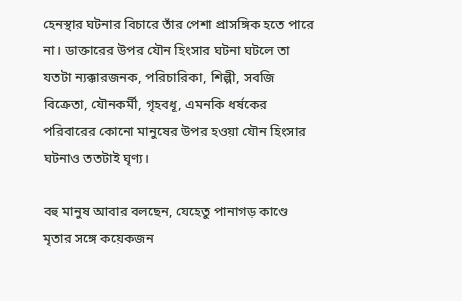হেনস্থার ঘটনার বিচারে তাঁর পেশা প্রাসঙ্গিক হতে পারে না। ডাক্তারের উপর যৌন হিংসার ঘটনা ঘটলে তা যতটা ন্যক্কারজনক, পরিচারিকা, শিল্পী, সবজি বিক্রেতা, যৌনকর্মী, গৃহবধূ, এমনকি ধর্ষকের পরিবারের কোনো মানুষের উপর হওয়া যৌন হিংসার ঘটনাও ততটাই ঘৃণ্য।

বহু মানুষ আবার বলছেন, যেহেতু পানাগড় কাণ্ডে মৃতার সঙ্গে কয়েকজন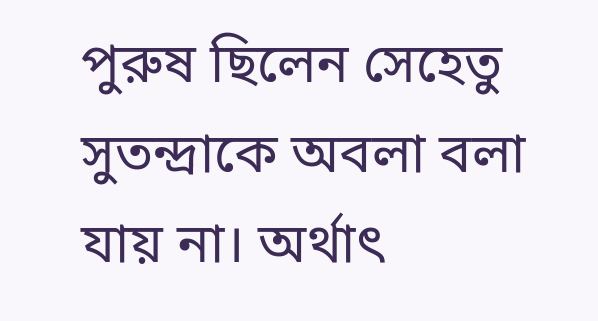পুরুষ ছিলেন সেহেতু সুতন্দ্রাকে অবলা বলা যায় না। অর্থাৎ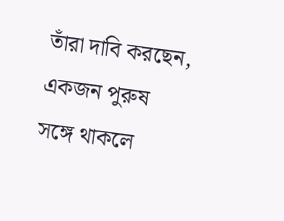তাঁরা দাবি করছেন, একজন পুরুষ সঙ্গে থাকলে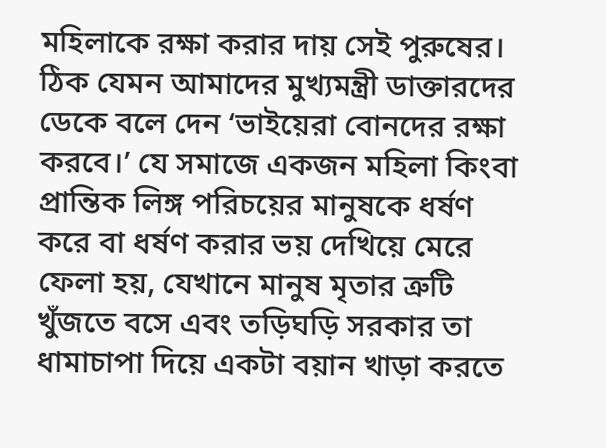মহিলাকে রক্ষা করার দায় সেই পুরুষের। ঠিক যেমন আমাদের মুখ্যমন্ত্রী ডাক্তারদের ডেকে বলে দেন ‘ভাইয়েরা বোনদের রক্ষা করবে।’ যে সমাজে একজন মহিলা কিংবা প্রান্তিক লিঙ্গ পরিচয়ের মানুষকে ধর্ষণ করে বা ধর্ষণ করার ভয় দেখিয়ে মেরে ফেলা হয়, যেখানে মানুষ মৃতার ত্রুটি খুঁজতে বসে এবং তড়িঘড়ি সরকার তা ধামাচাপা দিয়ে একটা বয়ান খাড়া করতে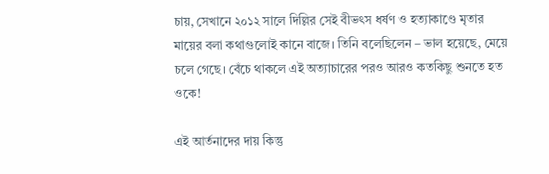চায়, সেখানে ২০১২ সালে দিল্লির সেই বীভৎস ধর্ষণ ও হত্যাকাণ্ডে মৃতার মায়ের বলা কথাগুলোই কানে বাজে। তিনি বলেছিলেন – ভাল হয়েছে, মেয়ে চলে গেছে। বেঁচে থাকলে এই অত্যাচারের পরও আরও কতকিছু শুনতে হত ওকে!

এই আর্তনাদের দায় কিন্তু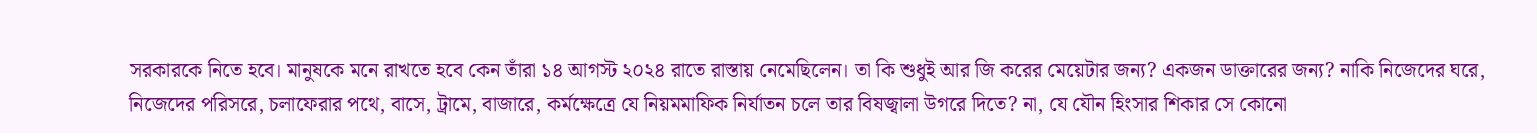সরকারকে নিতে হবে। মানুষকে মনে রাখতে হবে কেন তাঁরা ১৪ আগস্ট ২০২৪ রাতে রাস্তায় নেমেছিলেন। তা কি শুধুই আর জি করের মেয়েটার জন্য? একজন ডাক্তারের জন্য? নাকি নিজেদের ঘরে, নিজেদের পরিসরে, চলাফেরার পথে, বাসে, ট্রামে, বাজারে, কর্মক্ষেত্রে যে নিয়মমাফিক নির্যাতন চলে তার বিষজ্বালা উগরে দিতে? না, যে যৌন হিংসার শিকার সে কোনো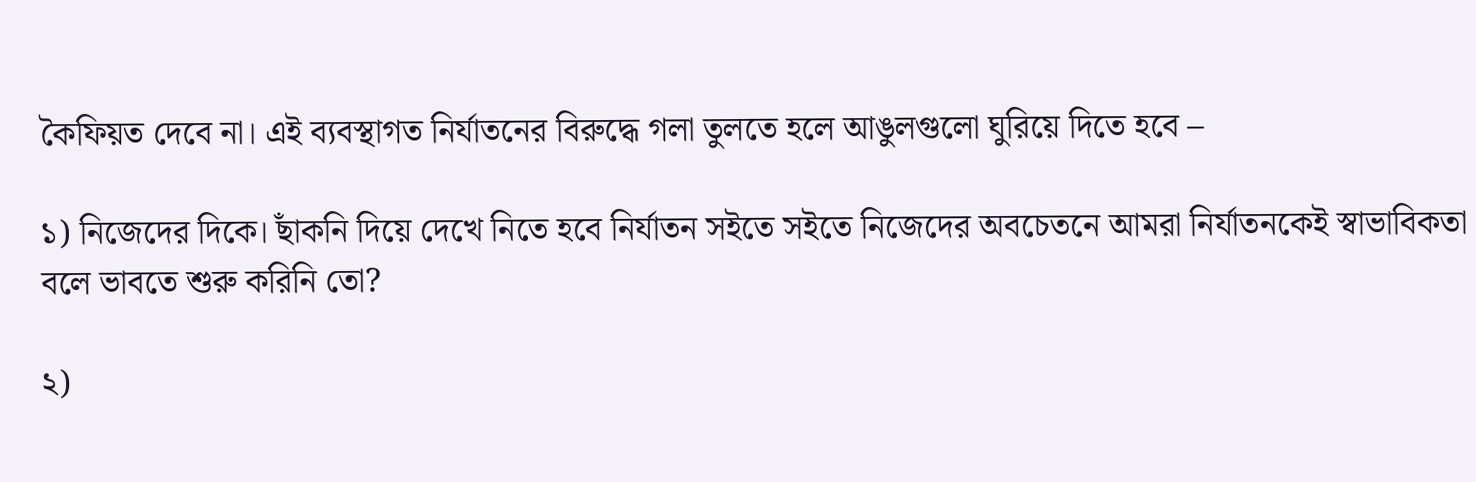কৈফিয়ত দেবে না। এই ব্যবস্থাগত নির্যাতনের বিরুদ্ধে গলা তুলতে হলে আঙুলগুলো ঘুরিয়ে দিতে হবে –

১) নিজেদের দিকে। ছাঁকনি দিয়ে দেখে নিতে হবে নির্যাতন সইতে সইতে নিজেদের অবচেতনে আমরা নির্যাতনকেই স্বাভাবিকতা বলে ভাবতে শুরু করিনি তো?

২)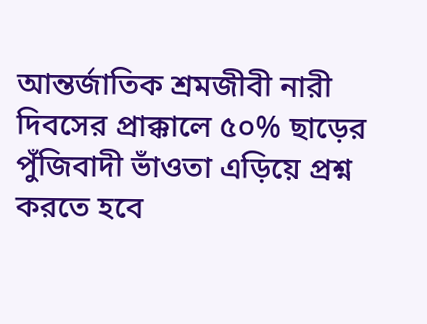আন্তর্জাতিক শ্রমজীবী নারী দিবসের প্রাক্কালে ৫০% ছাড়ের পুঁজিবাদী ভাঁওতা এড়িয়ে প্রশ্ন করতে হবে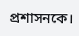প্রশাসনকে।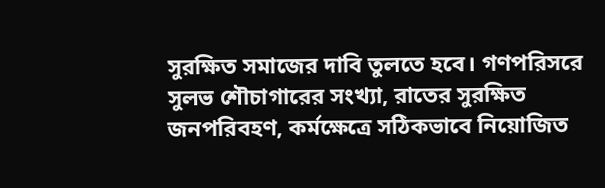সুরক্ষিত সমাজের দাবি তুলতে হবে। গণপরিসরে সুলভ শৌচাগারের সংখ্যা, রাতের সুরক্ষিত জনপরিবহণ, কর্মক্ষেত্রে সঠিকভাবে নিয়োজিত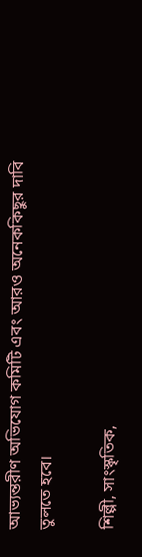আভ্যন্তরীণ অভিযোগ কমিটি এবং আরও অনেককিছুর দাবি তুলতে হবে।

শিল্পী, সাংস্কৃতিক,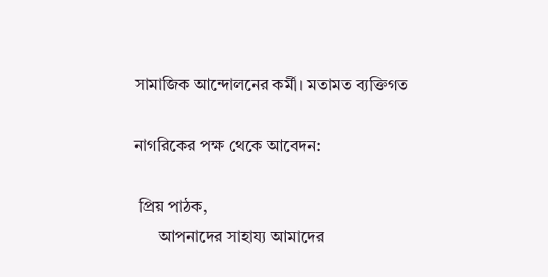সামাজিক আন্দোলনের কর্মী। মতামত ব্যক্তিগত

নাগরিকের পক্ষ থেকে আবেদন:

 প্রিয় পাঠক,
      আপনাদের সাহায্য আমাদের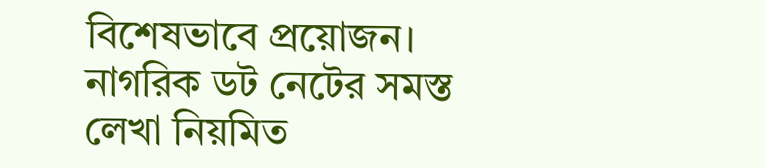বিশেষভাবে প্রয়োজন। নাগরিক ডট নেটের সমস্ত লেখা নিয়মিত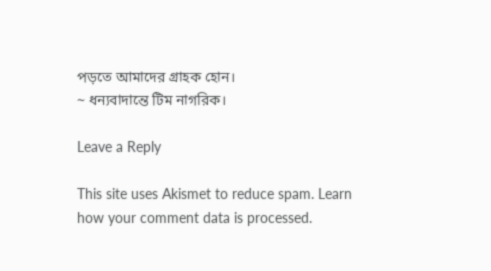পড়তে আমাদের গ্রাহক হোন।
~ ধন্যবাদান্তে টিম নাগরিক।

Leave a Reply

This site uses Akismet to reduce spam. Learn how your comment data is processed.